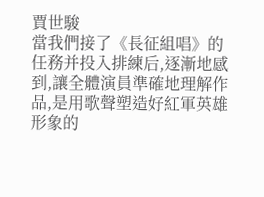賈世駿
當我們接了《長征組唱》的任務并投入排練后,逐漸地感到,讓全體演員準確地理解作品,是用歌聲塑造好紅軍英雄形象的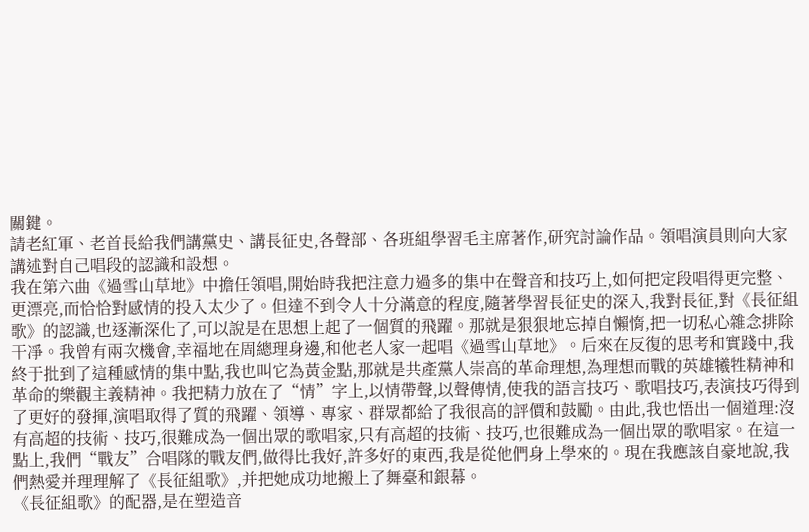關鍵。
請老紅軍、老首長給我們講黨史、講長征史,各聲部、各班組學習毛主席著作,研究討論作品。領唱演員則向大家講述對自己唱段的認識和設想。
我在第六曲《過雪山草地》中擔任領唱,開始時我把注意力過多的集中在聲音和技巧上,如何把定段唱得更完整、更漂亮,而恰恰對感情的投入太少了。但達不到令人十分滿意的程度,隨著學習長征史的深入,我對長征,對《長征組歌》的認識,也逐漸深化了,可以說是在思想上起了一個質的飛躍。那就是狠狠地忘掉自懶惰,把一切私心雜念排除干凈。我曾有兩次機會,幸福地在周總理身邊,和他老人家一起唱《過雪山草地》。后來在反復的思考和實踐中,我終于批到了這種感情的集中點,我也叫它為黃金點,那就是共產黨人崇高的革命理想,為理想而戰的英雄犧牲精神和革命的樂觀主義精神。我把精力放在了“情”字上,以情帶聲,以聲傳情,使我的語言技巧、歌唱技巧,表演技巧得到了更好的發揮,演唱取得了質的飛躍、領導、專家、群眾都給了我很高的評價和鼓勵。由此,我也悟出一個道理:沒有高超的技術、技巧,很難成為一個出眾的歌唱家,只有高超的技術、技巧,也很難成為一個出眾的歌唱家。在這一點上,我們“戰友”合唱隊的戰友們,做得比我好,許多好的東西,我是從他們身上學來的。現在我應該自豪地說,我們熱愛并理理解了《長征組歌》,并把她成功地搬上了舞臺和銀幕。
《長征組歌》的配器,是在塑造音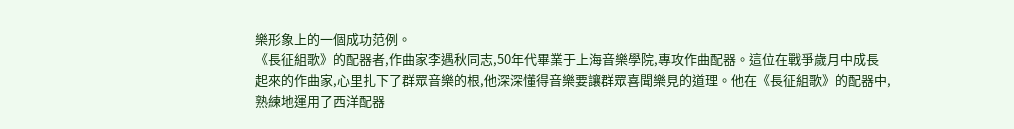樂形象上的一個成功范例。
《長征組歌》的配器者,作曲家李遇秋同志,50年代畢業于上海音樂學院,專攻作曲配器。這位在戰爭歲月中成長起來的作曲家,心里扎下了群眾音樂的根,他深深懂得音樂要讓群眾喜聞樂見的道理。他在《長征組歌》的配器中,熟練地運用了西洋配器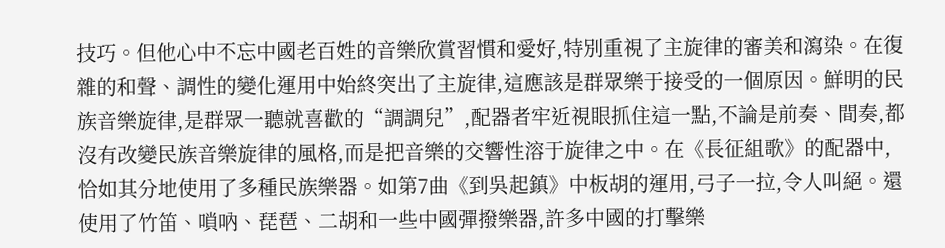技巧。但他心中不忘中國老百姓的音樂欣賞習慣和愛好,特別重視了主旋律的審美和瀉染。在復雜的和聲、調性的變化運用中始終突出了主旋律,這應該是群眾樂于接受的一個原因。鮮明的民族音樂旋律,是群眾一聽就喜歡的“調調兒”,配器者牢近視眼抓住這一點,不論是前奏、間奏,都沒有改變民族音樂旋律的風格,而是把音樂的交響性溶于旋律之中。在《長征組歌》的配器中,恰如其分地使用了多種民族樂器。如第7曲《到吳起鎮》中板胡的運用,弓子一拉,令人叫絕。還使用了竹笛、嗩吶、琵琶、二胡和一些中國彈撥樂器,許多中國的打擊樂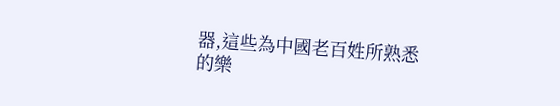器,這些為中國老百姓所熟悉的樂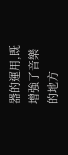器的運用,既增強了音樂的地方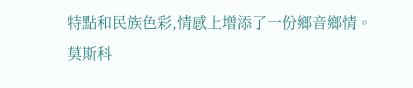特點和民族色彩,情感上增添了一份鄉音鄉情。
莫斯科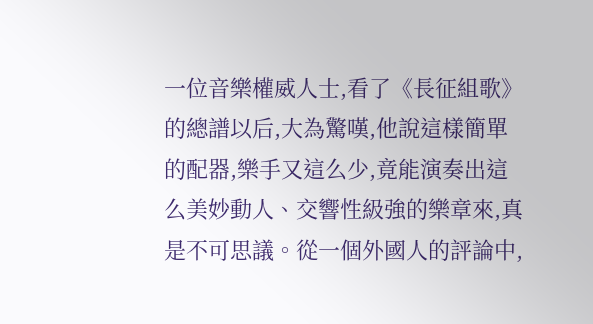一位音樂權威人士,看了《長征組歌》的總譜以后,大為驚嘆,他說這樣簡單的配器,樂手又這么少,竟能演奏出這么美妙動人、交響性級強的樂章來,真是不可思議。從一個外國人的評論中,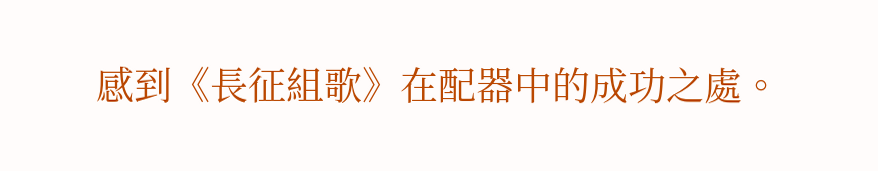感到《長征組歌》在配器中的成功之處。